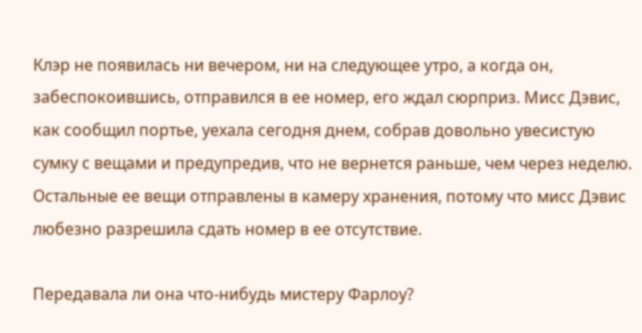Клэр не появилась ни вечером, ни на следующее утро, а когда он, забеспокоившись, отправился в ее номер, его ждал сюрприз. Мисс Дэвис, как сообщил портье, уехала сегодня днем, собрав довольно увесистую сумку с вещами и предупредив, что не вернется раньше, чем через неделю. Остальные ее вещи отправлены в камеру хранения, потому что мисс Дэвис любезно разрешила сдать номер в ее отсутствие.

Передавала ли она что-нибудь мистеру Фарлоу?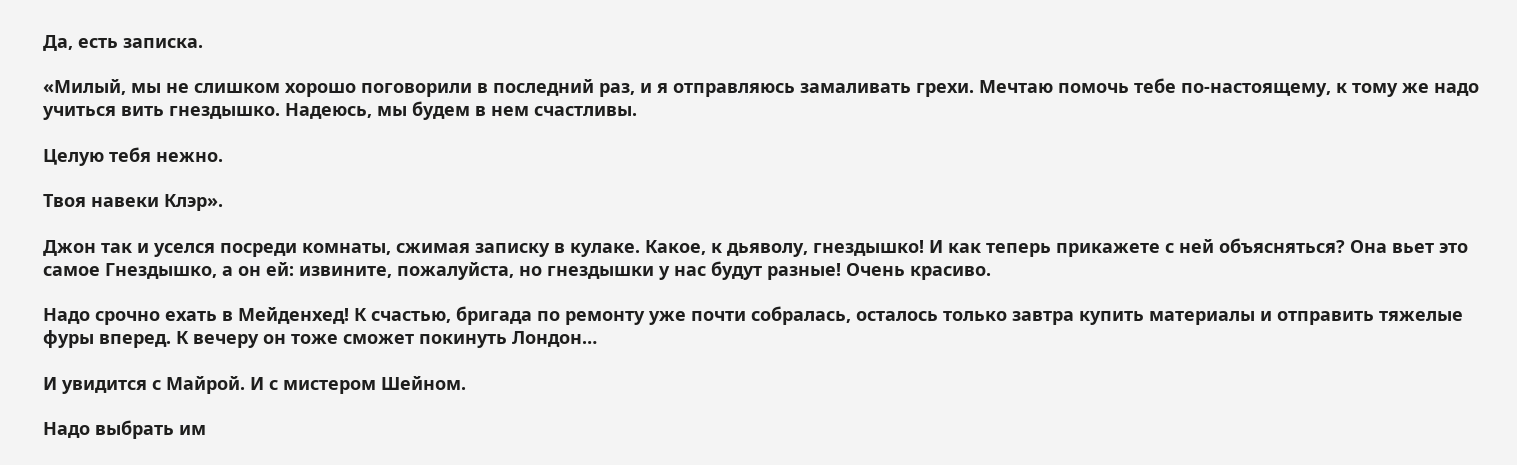Да, есть записка.

«Милый, мы не слишком хорошо поговорили в последний раз, и я отправляюсь замаливать грехи. Мечтаю помочь тебе по-настоящему, к тому же надо учиться вить гнездышко. Надеюсь, мы будем в нем счастливы.

Целую тебя нежно.

Твоя навеки Клэр».

Джон так и уселся посреди комнаты, сжимая записку в кулаке. Какое, к дьяволу, гнездышко! И как теперь прикажете с ней объясняться? Она вьет это самое Гнездышко, а он ей: извините, пожалуйста, но гнездышки у нас будут разные! Очень красиво.

Надо срочно ехать в Мейденхед! К счастью, бригада по ремонту уже почти собралась, осталось только завтра купить материалы и отправить тяжелые фуры вперед. К вечеру он тоже сможет покинуть Лондон…

И увидится с Майрой. И с мистером Шейном.

Надо выбрать им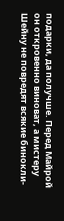подарки, да получше. Перед Майрой он откровенно виноват, а мистеру Шейну не повредят всякие бинокли-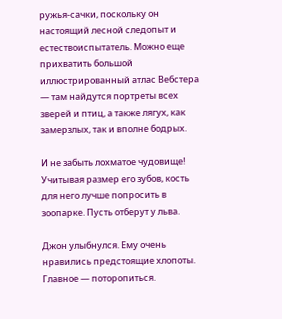ружья-сачки, поскольку он настоящий лесной следопыт и естествоиспытатель. Можно еще прихватить большой иллюстрированный атлас Вебстера — там найдутся портреты всех зверей и птиц, а также лягух, как замерзлых, так и вполне бодрых.

И не забыть лохматое чудовище! Учитывая размер его зубов, кость для него лучше попросить в зоопарке. Пусть отберут у льва.

Джон улыбнулся. Ему очень нравились предстоящие хлопоты. Главное — поторопиться.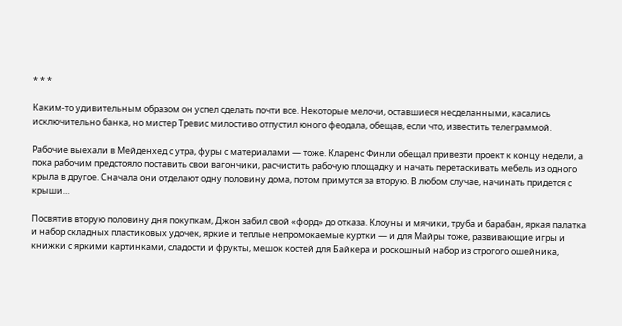* * *

Каким-то удивительным образом он успел сделать почти все. Некоторые мелочи, оставшиеся несделанными, касались исключительно банка, но мистер Тревис милостиво отпустил юного феодала, обещав, если что, известить телеграммой.

Рабочие выехали в Мейденхед с утра, фуры с материалами — тоже. Кларенс Финли обещал привезти проект к концу недели, а пока рабочим предстояло поставить свои вагончики, расчистить рабочую площадку и начать перетаскивать мебель из одного крыла в другое. Сначала они отделают одну половину дома, потом примутся за вторую. В любом случае, начинать придется с крыши…

Посвятив вторую половину дня покупкам, Джон забил свой «форд» до отказа. Клоуны и мячики, труба и барабан, яркая палатка и набор складных пластиковых удочек, яркие и теплые непромокаемые куртки — и для Майры тоже, развивающие игры и книжки с яркими картинками, сладости и фрукты, мешок костей для Байкера и роскошный набор из строгого ошейника,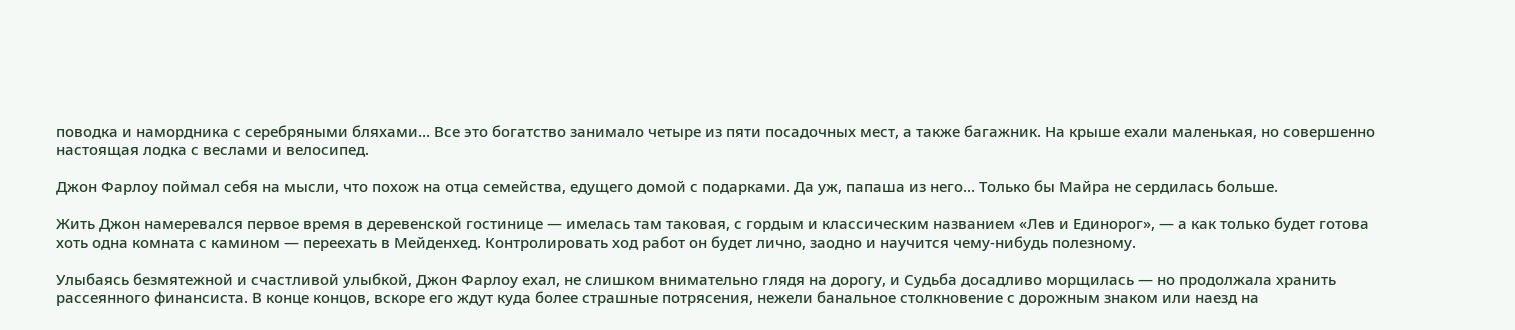поводка и намордника с серебряными бляхами… Все это богатство занимало четыре из пяти посадочных мест, а также багажник. На крыше ехали маленькая, но совершенно настоящая лодка с веслами и велосипед.

Джон Фарлоу поймал себя на мысли, что похож на отца семейства, едущего домой с подарками. Да уж, папаша из него… Только бы Майра не сердилась больше.

Жить Джон намеревался первое время в деревенской гостинице — имелась там таковая, с гордым и классическим названием «Лев и Единорог», — а как только будет готова хоть одна комната с камином — переехать в Мейденхед. Контролировать ход работ он будет лично, заодно и научится чему-нибудь полезному.

Улыбаясь безмятежной и счастливой улыбкой, Джон Фарлоу ехал, не слишком внимательно глядя на дорогу, и Судьба досадливо морщилась — но продолжала хранить рассеянного финансиста. В конце концов, вскоре его ждут куда более страшные потрясения, нежели банальное столкновение с дорожным знаком или наезд на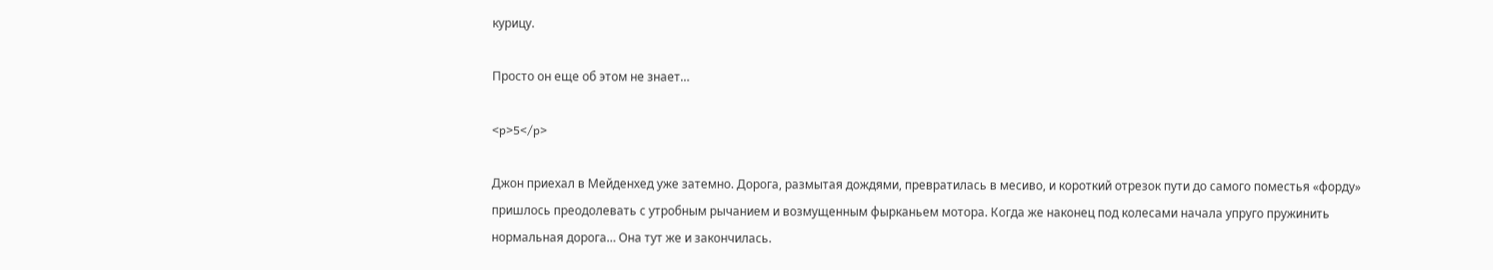курицу.

Просто он еще об этом не знает…

<p>5</p>

Джон приехал в Мейденхед уже затемно. Дорога, размытая дождями, превратилась в месиво, и короткий отрезок пути до самого поместья «форду» пришлось преодолевать с утробным рычанием и возмущенным фырканьем мотора. Когда же наконец под колесами начала упруго пружинить нормальная дорога… Она тут же и закончилась.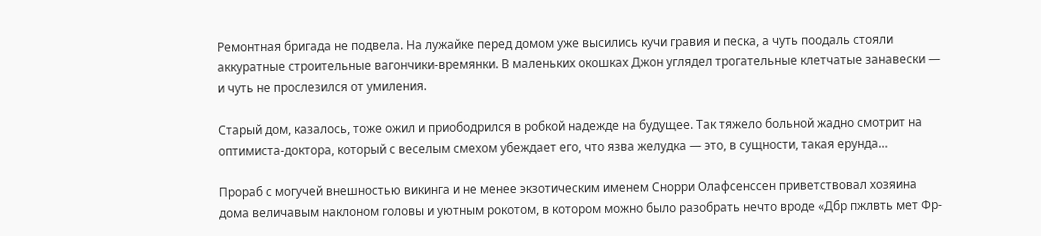Ремонтная бригада не подвела. На лужайке перед домом уже высились кучи гравия и песка, а чуть поодаль стояли аккуратные строительные вагончики-времянки. В маленьких окошках Джон углядел трогательные клетчатые занавески — и чуть не прослезился от умиления.

Старый дом, казалось, тоже ожил и приободрился в робкой надежде на будущее. Так тяжело больной жадно смотрит на оптимиста-доктора, который с веселым смехом убеждает его, что язва желудка — это, в сущности, такая ерунда…

Прораб с могучей внешностью викинга и не менее экзотическим именем Снорри Олафсенссен приветствовал хозяина дома величавым наклоном головы и уютным рокотом, в котором можно было разобрать нечто вроде «Дбр пжлвть мет Фр-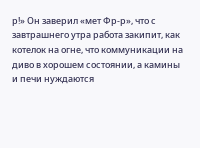р!» Он заверил «мет Фр-р», что с завтрашнего утра работа закипит, как котелок на огне, что коммуникации на диво в хорошем состоянии, а камины и печи нуждаются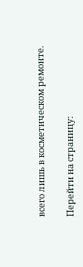всего лишь в косметическом ремонте.

Перейти на страницу: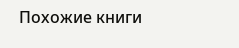Похожие книги